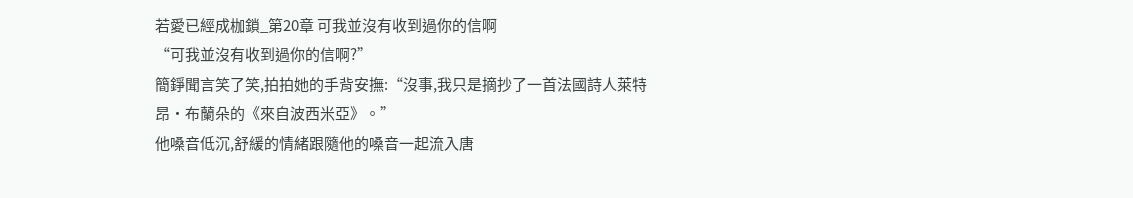若愛已經成枷鎖_第20章 可我並沒有收到過你的信啊
“可我並沒有收到過你的信啊?”
簡錚聞言笑了笑,拍拍她的手背安撫:“沒事,我只是摘抄了一首法國詩人萊特昂·布蘭朵的《來自波西米亞》。”
他嗓音低沉,舒緩的情緒跟隨他的嗓音一起流入唐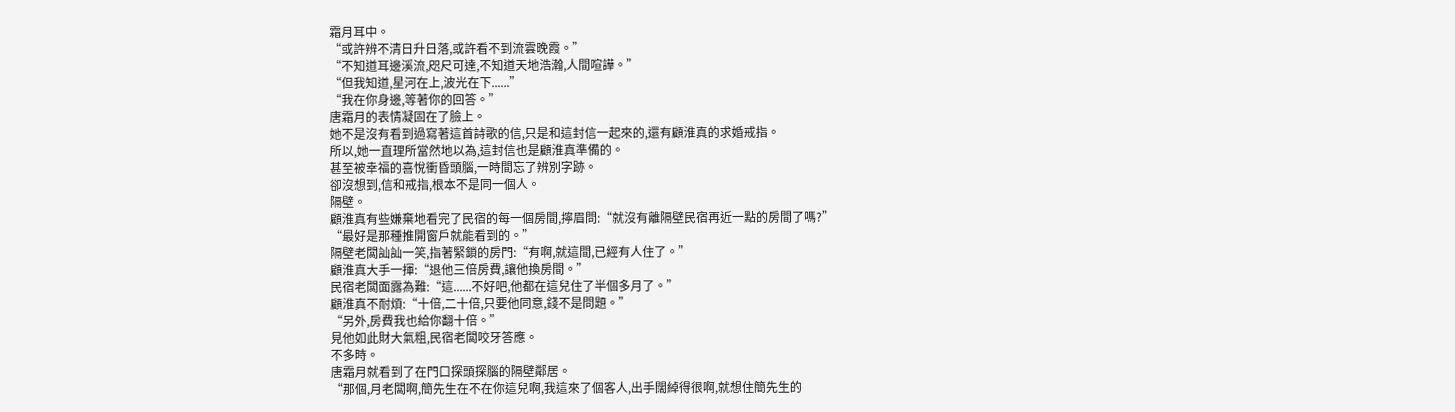霜月耳中。
“或許辨不清日升日落,或許看不到流雲晚霞。”
“不知道耳邊溪流,咫尺可達,不知道天地浩瀚,人間喧譁。”
“但我知道,星河在上,波光在下......”
“我在你身邊,等著你的回答。”
唐霜月的表情凝固在了臉上。
她不是沒有看到過寫著這首詩歌的信,只是和這封信一起來的,還有顧淮真的求婚戒指。
所以,她一直理所當然地以為,這封信也是顧淮真準備的。
甚至被幸福的喜悅衝昏頭腦,一時間忘了辨別字跡。
卻沒想到,信和戒指,根本不是同一個人。
隔壁。
顧淮真有些嫌棄地看完了民宿的每一個房間,擰眉問:“就沒有離隔壁民宿再近一點的房間了嗎?”
“最好是那種推開窗戶就能看到的。”
隔壁老闆訕訕一笑,指著緊鎖的房門:“有啊,就這間,已經有人住了。”
顧淮真大手一揮:“退他三倍房費,讓他換房間。”
民宿老闆面露為難:“這......不好吧,他都在這兒住了半個多月了。”
顧淮真不耐煩:“十倍,二十倍,只要他同意,錢不是問題。”
“另外,房費我也給你翻十倍。”
見他如此財大氣粗,民宿老闆咬牙答應。
不多時。
唐霜月就看到了在門口探頭探腦的隔壁鄰居。
“那個,月老闆啊,簡先生在不在你這兒啊,我這來了個客人,出手闊綽得很啊,就想住簡先生的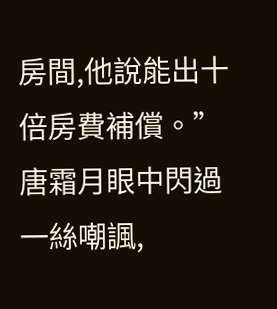房間,他說能出十倍房費補償。”
唐霜月眼中閃過一絲嘲諷,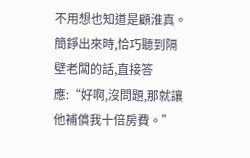不用想也知道是顧淮真。
簡錚出來時,恰巧聽到隔壁老闆的話,直接答應:“好啊,沒問題,那就讓他補償我十倍房費。”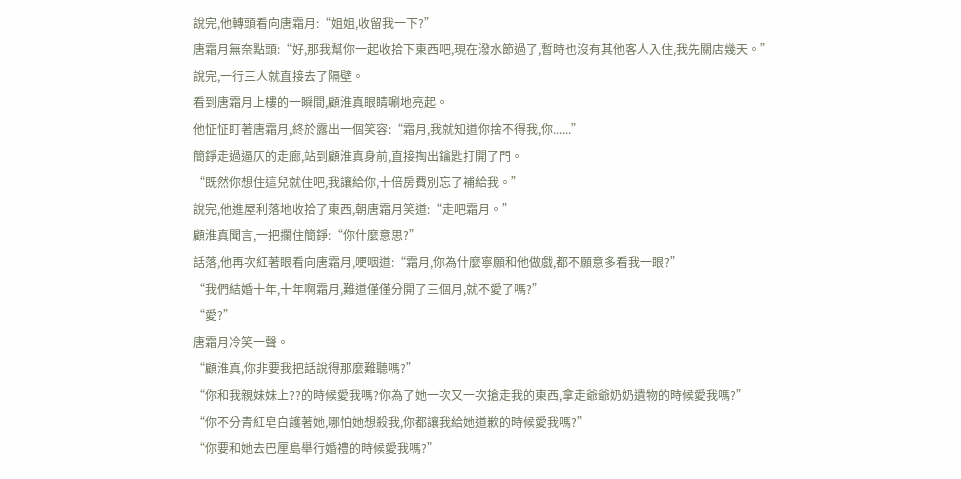說完,他轉頭看向唐霜月:“姐姐,收留我一下?”
唐霜月無奈點頭:“好,那我幫你一起收拾下東西吧,現在潑水節過了,暫時也沒有其他客人入住,我先關店幾天。”
說完,一行三人就直接去了隔壁。
看到唐霜月上樓的一瞬間,顧淮真眼睛唰地亮起。
他怔怔盯著唐霜月,終於露出一個笑容:“霜月,我就知道你捨不得我,你......”
簡錚走過逼仄的走廊,站到顧淮真身前,直接掏出鑰匙打開了門。
“既然你想住這兒就住吧,我讓給你,十倍房費別忘了補給我。”
說完,他進屋利落地收拾了東西,朝唐霜月笑道:“走吧霜月。”
顧淮真聞言,一把攔住簡錚:“你什麼意思?”
話落,他再次紅著眼看向唐霜月,哽咽道:“霜月,你為什麼寧願和他做戲,都不願意多看我一眼?”
“我們結婚十年,十年啊霜月,難道僅僅分開了三個月,就不愛了嗎?”
“愛?”
唐霜月冷笑一聲。
“顧淮真,你非要我把話說得那麼難聽嗎?”
“你和我親妹妹上??的時候愛我嗎?你為了她一次又一次搶走我的東西,拿走爺爺奶奶遺物的時候愛我嗎?”
“你不分青紅皂白護著她,哪怕她想殺我,你都讓我給她道歉的時候愛我嗎?”
“你要和她去巴厘島舉行婚禮的時候愛我嗎?”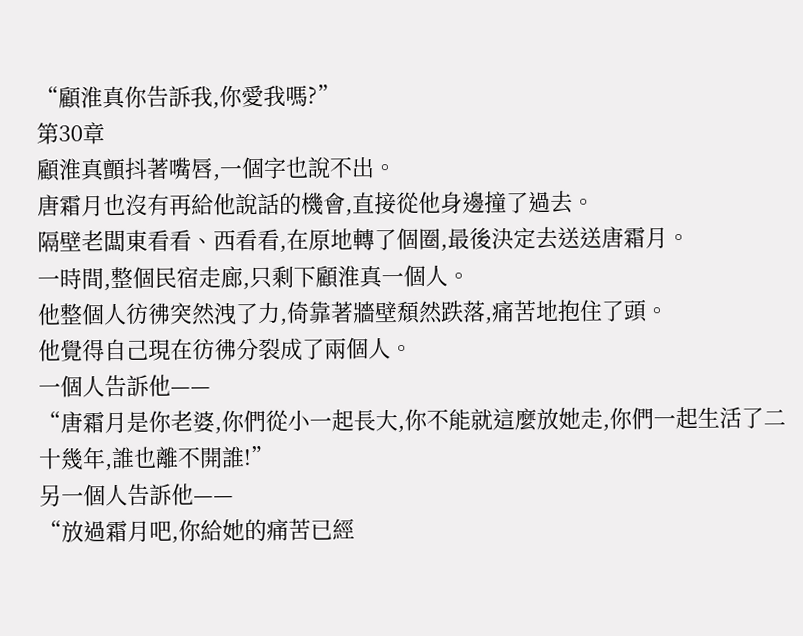“顧淮真你告訴我,你愛我嗎?”
第30章
顧淮真顫抖著嘴唇,一個字也說不出。
唐霜月也沒有再給他說話的機會,直接從他身邊撞了過去。
隔壁老闆東看看、西看看,在原地轉了個圈,最後決定去送送唐霜月。
一時間,整個民宿走廊,只剩下顧淮真一個人。
他整個人彷彿突然洩了力,倚靠著牆壁頹然跌落,痛苦地抱住了頭。
他覺得自己現在彷彿分裂成了兩個人。
一個人告訴他——
“唐霜月是你老婆,你們從小一起長大,你不能就這麼放她走,你們一起生活了二十幾年,誰也離不開誰!”
另一個人告訴他——
“放過霜月吧,你給她的痛苦已經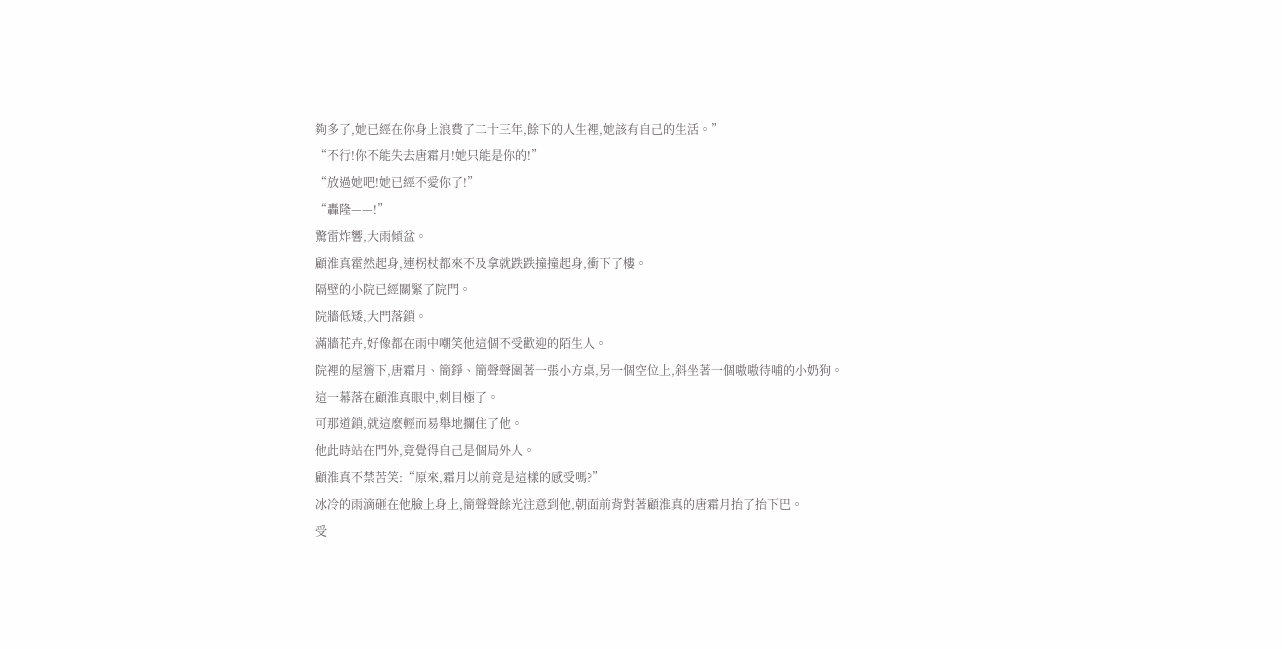夠多了,她已經在你身上浪費了二十三年,餘下的人生裡,她該有自己的生活。”
“不行!你不能失去唐霜月!她只能是你的!”
“放過她吧!她已經不愛你了!”
“轟隆——!”
驚雷炸響,大雨傾盆。
顧淮真霍然起身,連柺杖都來不及拿就跌跌撞撞起身,衝下了樓。
隔壁的小院已經關緊了院門。
院牆低矮,大門落鎖。
滿牆花卉,好像都在雨中嘲笑他這個不受歡迎的陌生人。
院裡的屋簷下,唐霜月、簡錚、簡聲聲圍著一張小方桌,另一個空位上,斜坐著一個嗷嗷待哺的小奶狗。
這一幕落在顧淮真眼中,刺目極了。
可那道鎖,就這麼輕而易舉地攔住了他。
他此時站在門外,竟覺得自己是個局外人。
顧淮真不禁苦笑:“原來,霜月以前竟是這樣的感受嗎?”
冰冷的雨滴砸在他臉上身上,簡聲聲餘光注意到他,朝面前背對著顧淮真的唐霜月抬了抬下巴。
受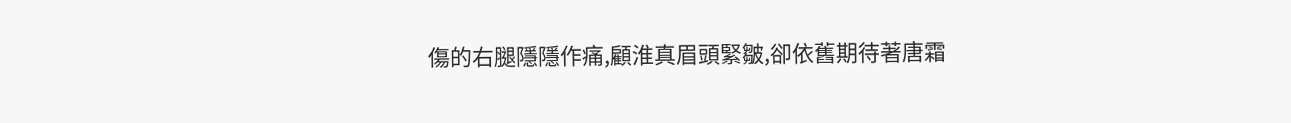傷的右腿隱隱作痛,顧淮真眉頭緊皺,卻依舊期待著唐霜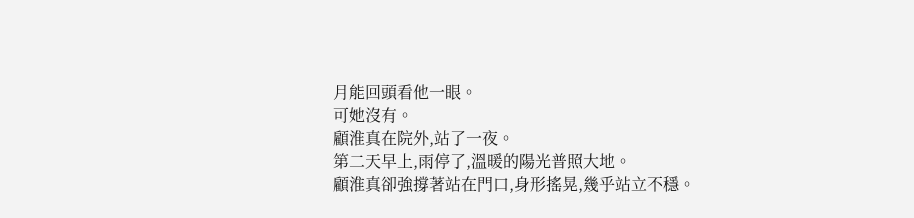月能回頭看他一眼。
可她沒有。
顧淮真在院外,站了一夜。
第二天早上,雨停了,溫暖的陽光普照大地。
顧淮真卻強撐著站在門口,身形搖晃,幾乎站立不穩。